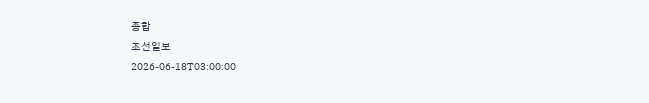종합
조선일보
2026-06-18T03:00:00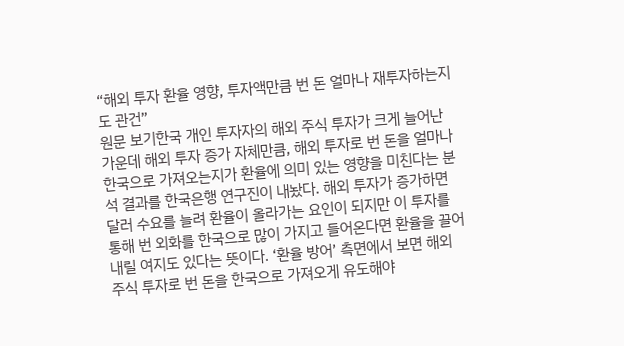“해외 투자 환율 영향, 투자액만큼 번 돈 얼마나 재투자하는지도 관건”
원문 보기한국 개인 투자자의 해외 주식 투자가 크게 늘어난 가운데 해외 투자 증가 자체만큼, 해외 투자로 번 돈을 얼마나 한국으로 가져오는지가 환율에 의미 있는 영향을 미친다는 분석 결과를 한국은행 연구진이 내놨다. 해외 투자가 증가하면 달러 수요를 늘려 환율이 올라가는 요인이 되지만 이 투자를 통해 번 외화를 한국으로 많이 가지고 들어온다면 환율을 끌어내릴 여지도 있다는 뜻이다. ‘환율 방어’ 측면에서 보면 해외 주식 투자로 번 돈을 한국으로 가져오게 유도해야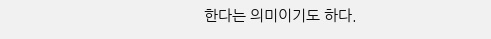한다는 의미이기도 하다.